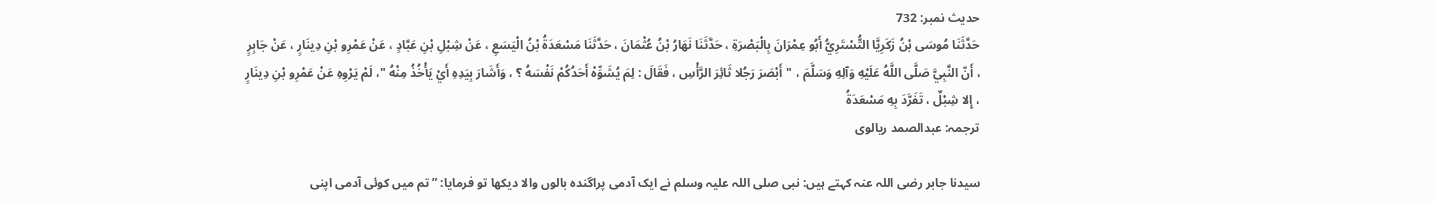حدیث نمبر: 732
حَدَّثَنَا مُوسَى بْنُ زَكَرِيَّا التُّسْتَرِيُّ أَبُو عِمْرَانَ بِالْبَصْرَةِ ، حَدَّثَنَا نَهَارُ بْنُ عُثْمَانَ ، حَدَّثَنَا مَسْعَدَةُ بْنُ الْيَسَعِ ، عَنْ شِبْلِ بْنِ عَبَّادٍ ، عَنْ عَمْرِو بْنِ دِينَارٍ ، عَنْ جَابِرٍ ، أَنّ النَّبِيَّ صَلَّى اللَّهُ عَلَيْهِ وَآلِهِ وَسَلَّمَ ، "أَبْصَرَ رَجُلا ثَائِرَ الرَّأْسِ ، فَقَالَ : لِمَ يُشَوِّهْ أَحَدُكُمْ نَفْسَهُ ؟ ، وَأَشَارَ بِيَدِهِ أَيْ يَأْخُذُ مِنْهُ "، لَمْ يَرْوِهِ عَنْ عَمْرِو بْنِ دِينَارٍ ، إِلا شِبْلٌ ، تَفَرَّدَ بِهِ مَسْعَدَةُ
ترجمہ: عبدالصمد ریالوی

سیدنا جابر رضی اللہ عنہ کہتے ہیں: نبی صلی اللہ علیہ وسلم نے ایک آدمی پراگندہ بالوں والا دیکھا تو فرمایا: ”تم میں کوئی آدمی اپنی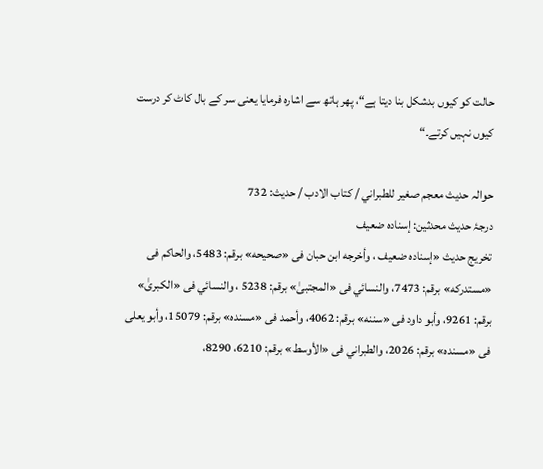حالت کو کیوں بدشکل بنا دیتا ہے“، پھر ہاتھ سے اشارہ فرمایا یعنی سر کے بال کاٹ کر درست کیوں نہیں کرتے۔“

حوالہ حدیث معجم صغير للطبراني / كتاب الادب / حدیث: 732
درجۂ حدیث محدثین: إسناده ضعيف
تخریج حدیث «إسناده ضعيف ، وأخرجه ابن حبان فى «صحيحه» برقم: 5483، والحاكم فى «مستدركه» برقم: 7473، والنسائي فى «المجتبیٰ» برقم: 5238 ، والنسائي فى «الكبریٰ» برقم: 9261، وأبو داود فى «سننه» برقم: 4062، وأحمد فى «مسنده» برقم: 15079، وأبو يعلى فى «مسنده» برقم: 2026، والطبراني فى «الأوسط» برقم: 6210، 8290،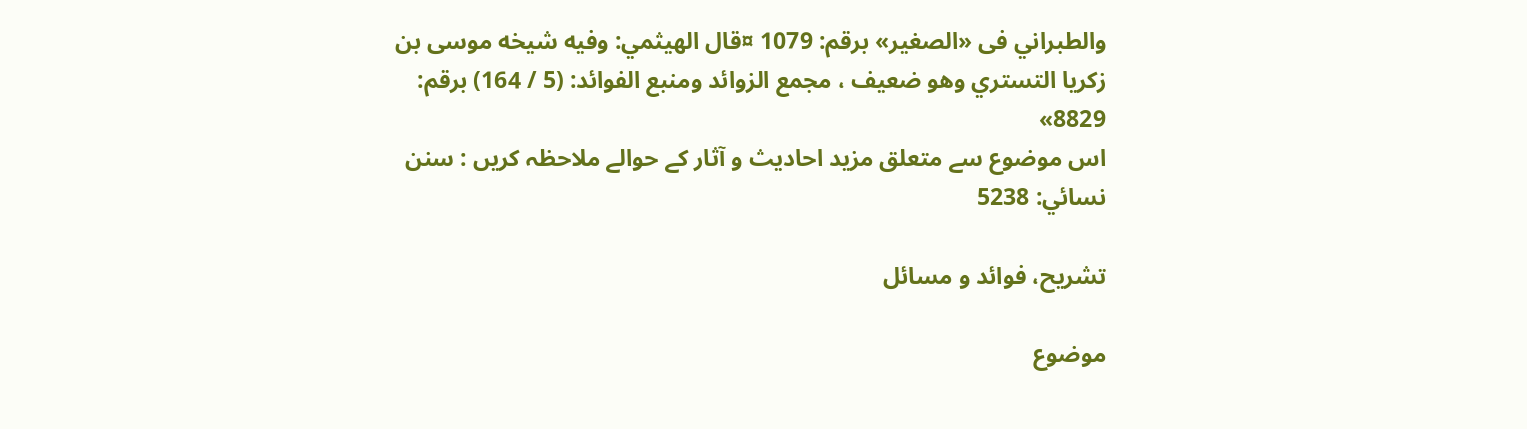والطبراني فى «الصغير» برقم: 1079 ¤قال الهيثمي: وفيه شيخه موسى بن زكريا التستري وهو ضعيف ، مجمع الزوائد ومنبع الفوائد: (5 / 164) برقم: 8829»
اس موضوع سے متعلق مزید احادیث و آثار کے حوالے ملاحظہ کریں : سنن نسائي: 5238

تشریح، فوائد و مسائل

موضوع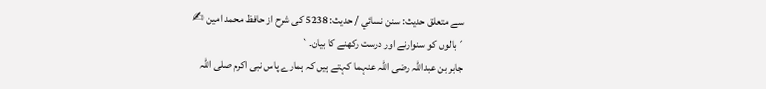سے متعلق حدیث: سنن نسائي / حدیث: 5238 کی شرح از حافظ محمد امین ✍
´بالوں کو سنوارنے اور درست رکھنے کا بیان۔`
جابر بن عبداللہ رضی اللہ عنہما کہتے ہیں کہ ہمارے پاس نبی اکرم صلی اللہ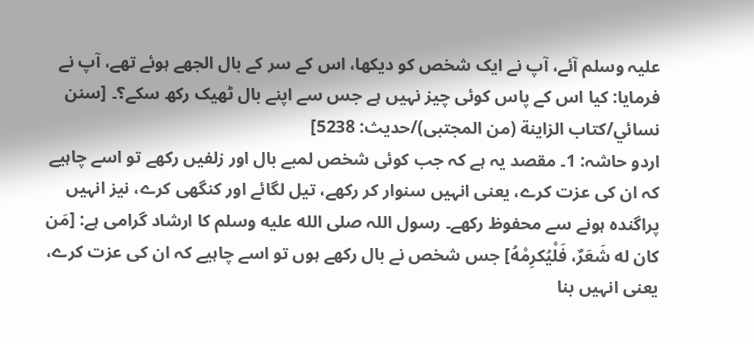علیہ وسلم آئے، آپ نے ایک شخص کو دیکھا، اس کے سر کے بال الجھے ہوئے تھے، آپ نے فرمایا: کیا اس کے پاس کوئی چیز نہیں ہے جس سے اپنے بال ٹھیک رکھ سکے؟۔ [سنن نسائي/كتاب الزاينة (من المجتبى)/حدیث: 5238]
اردو حاشہ: 1۔ مقصد یہ ہے کہ جب کوئی شخص لمبے بال اور زلفیں رکھے تو اسے چاہیے کہ ان کی عزت کرے، یعنی انہیں سنوار کر رکھے، تیل لگائے اور کنگھی کرے، نیز انہیں پراگندہ ہونے سے محفوظ رکھے۔ رسول اللہ صلى الله عليه وسلم کا ارشاد گرامی ہے: [مَن كان له شَعَرٌ، فَلْيُكرِمْهُ] جس شخص نے بال رکھے ہوں تو اسے چاہیے کہ ان کی عزت کرے، یعنی انہیں بنا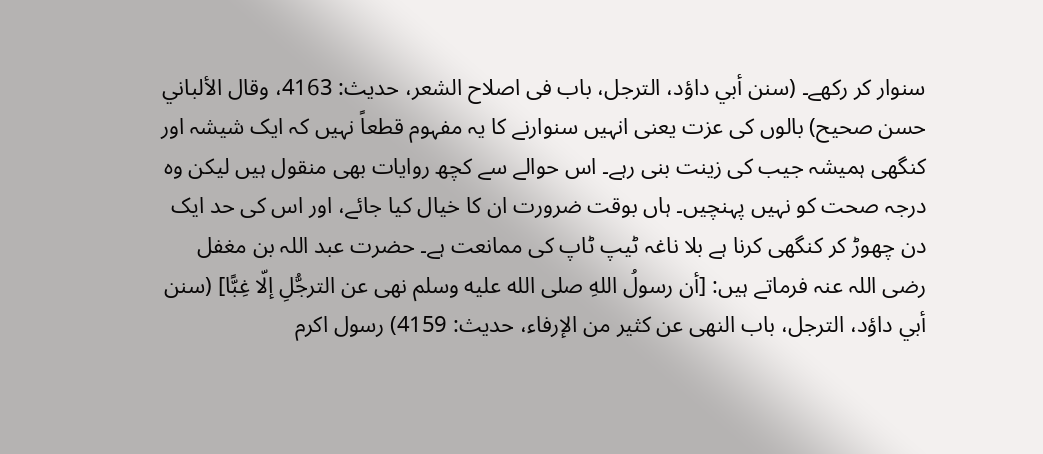سنوار کر رکھے۔ (سنن أبي داؤد، الترجل، باب فی اصلاح الشعر، حدیث: 4163، وقال الألباني حسن صحیح) بالوں کی عزت یعنی انہیں سنوارنے کا یہ مفہوم قطعاً نہیں کہ ایک شیشہ اور کنگھی ہمیشہ جیب کی زینت بنی رہے۔ اس حوالے سے کچھ روایات بھی منقول ہیں لیکن وہ درجہ صحت کو نہیں پہنچیں۔ ہاں بوقت ضرورت ان کا خیال کیا جائے، اور اس کی حد ایک دن چھوڑ کر کنگھی کرنا ہے بلا ناغہ ٹیپ ٹاپ کی ممانعت ہے۔ حضرت عبد اللہ بن مغفل رضی اللہ عنہ فرماتے ہیں: [أن رسولُ اللهِ صلى الله عليه وسلم نهى عن الترجُّلِ إلّا غِبًّا] (سنن أبي داؤد، الترجل، باب النهى عن كثير من الإرفاء، حدیث: 4159) رسول اکرم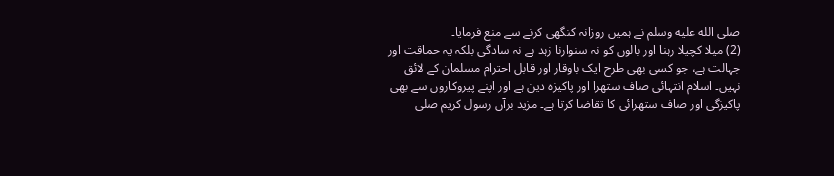صلى الله عليه وسلم نے ہمیں روزانہ کنگھی کرنے سے منع فرمایا۔
(2) میلا کچیلا رہنا اور بالوں کو نہ سنوارنا زہد ہے نہ سادگی بلکہ یہ حماقت اور جہالت ہے، جو کسی بھی طرح ایک باوقار اور قابل احترام مسلمان کے لائق نہیں۔ اسلام انتہائی صاف ستھرا اور پاکیزہ دین ہے اور اپنے پیروکاروں سے بھی پاکیزگی اور صاف ستھرائی کا تقاضا کرتا ہے۔ مزید برآں رسول کریم صلى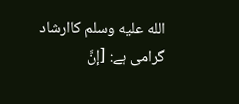الله عليه وسلم کاارشاد گرامی ہے: [إنَّ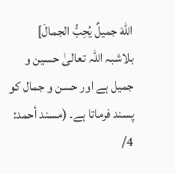اللهَ جميلٌ يُحِبُّ الجمالَ] بلاشبہ اللہ تعالیٰ حسین و جمیل ہے اور حسن و جمال کو پسند فرماتا ہے۔ (مسند أحمد: 4/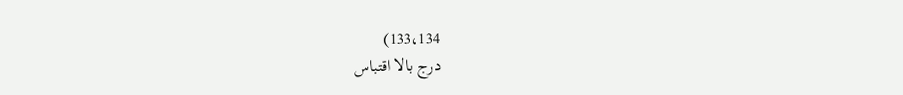133،134)
درج بالا اقتباس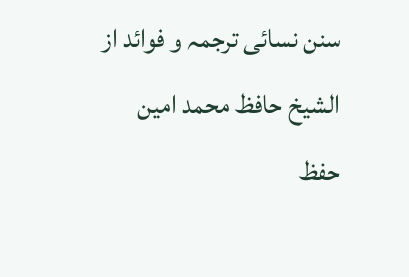سنن نسائی ترجمہ و فوائد از الشیخ حافظ محمد امین حفظ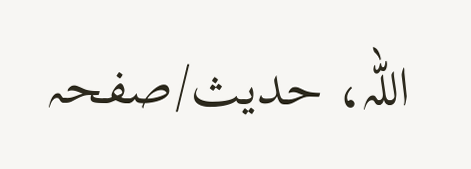اللہ، حدیث/صفحہ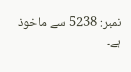نمبر: 5238 سے ماخوذ ہے۔